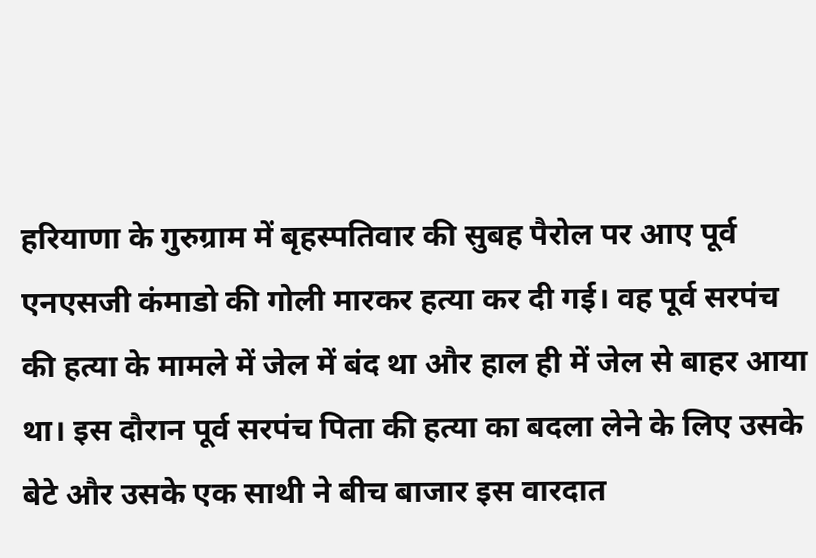हरियाणा के गुरुग्राम में बृहस्पतिवार की सुबह पैरोल पर आए पूर्व एनएसजी कंमाडो की गोली मारकर हत्या कर दी गई। वह पूर्व सरपंच की हत्या के मामले में जेल में बंद था और हाल ही में जेल से बाहर आया था। इस दौरान पूर्व सरपंच पिता की हत्या का बदला लेने के लिए उसके बेटे और उसके एक साथी ने बीच बाजार इस वारदात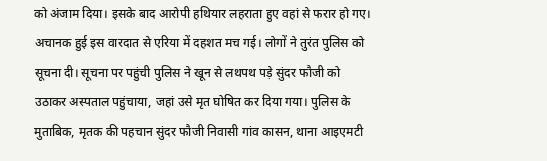को अंजाम दिया। इसके बाद आरोपी हथियार लहराता हुए वहां से फरार हो गए। अचानक हुई इस वारदात से एरिया में दहशत मच गई। लोगों ने तुरंत पुलिस को सूचना दी। सूचना पर पहुंची पुलिस ने खून से लथपथ पड़े सुंदर फौजी को उठाकर अस्पताल पहुंचाया, जहां उसे मृत घोषित कर दिया गया। पुलिस के मुताबिक, मृतक की पहचान सुंदर फौजी निवासी गांव कासन, थाना आइएमटी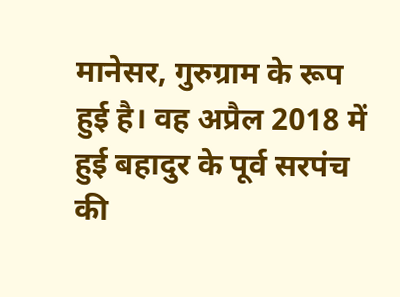मानेसर, गुरुग्राम के रूप हुई है। वह अप्रैल 2018 में हुई बहादुर के पूर्व सरपंच की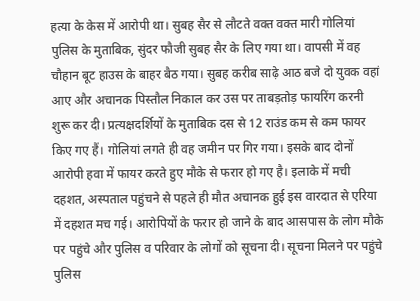हत्या के केस में आरोपी था। सुबह सैर से लौटते वक्त वक्त मारी गोलियां पुलिस के मुताबिक, सुंदर फौजी सुबह सैर के लिए गया था। वापसी में वह चौहान बूट हाउस के बाहर बैठ गया। सुबह करीब साढ़े आठ बजे दो युवक वहां आए और अचानक पिस्तौल निकाल कर उस पर ताबड़तोड़ फायरिंग करनी शुरू कर दी। प्रत्यक्षदर्शियों के मुताबिक दस से 12 राउंड कम से कम फायर किए गए हैं। गोलियां लगते ही वह जमीन पर गिर गया। इसके बाद दोनों आरोपी हवा में फायर करते हुए मौके से फरार हो गए है। इलाके में मची दहशत, अस्पताल पहुंचने से पहले ही मौत अचानक हुई इस वारदात से एरिया में दहशत मच गई। आरोपियों के फरार हो जाने के बाद आसपास के लोग मौके पर पहुंचे और पुलिस व परिवार के लोगों को सूचना दी। सूचना मिलने पर पहुंचे पुलिस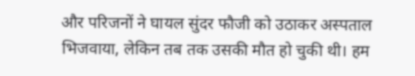और परिजनों ने घायल सुंदर फौजी को उठाकर अस्पताल भिजवाया, लेकिन तब तक उसकी मौत हो चुकी थी। हम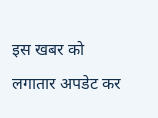इस खबर को लगातार अपडेट कर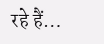रहे हैं…